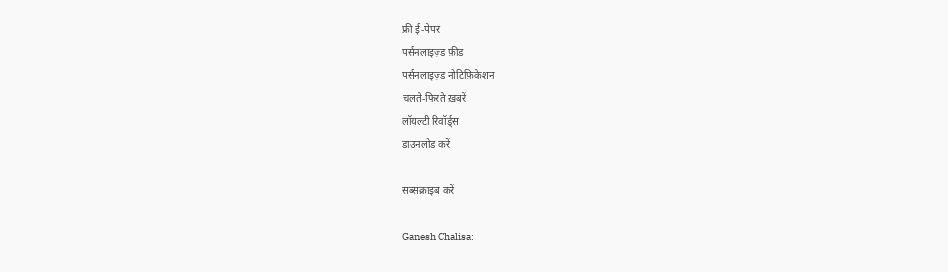फ्री ई-पेपर
पर्सनलाइज़्ड फ़ीड
पर्सनलाइज़्ड नोटिफ़िकेशन
चलते-फिरते ख़बरें
लॉयल्टी रिवॉर्ड्स
डाउनलोड करें

सब्सक्राइब करें

Ganesh Chalisa: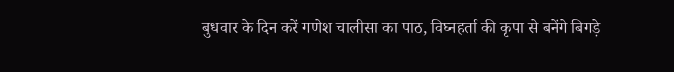बुधवार के दिन करें गणेश चालीसा का पाठ, विघ्नहर्ता की कृपा से बनेंगे बिगड़े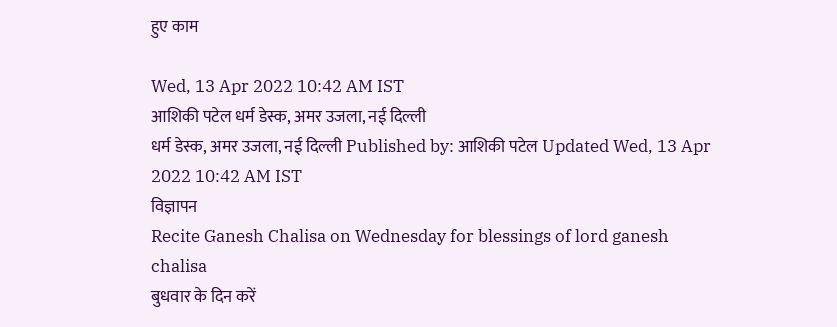हुए काम

Wed, 13 Apr 2022 10:42 AM IST
आशिकी पटेल धर्म डेस्क, अमर उजला, नई दिल्ली
धर्म डेस्क, अमर उजला, नई दिल्ली Published by: आशिकी पटेल Updated Wed, 13 Apr 2022 10:42 AM IST
विज्ञापन
Recite Ganesh Chalisa on Wednesday for blessings of lord ganesh chalisa
बुधवार के दिन करें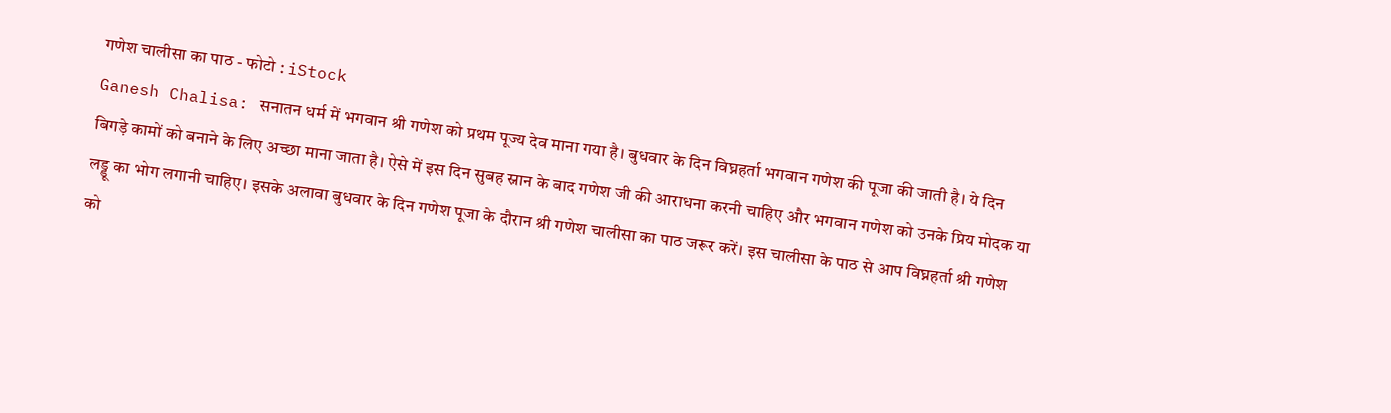गणेश चालीसा का पाठ - फोटो : iStock
Ganesh Chalisa: सनातन धर्म में भगवान श्री गणेश को प्रथम पूज्य देव माना गया है। बुधवार के दिन विघ्नहर्ता भगवान गणेश की पूजा की जाती है। ये दिन बिगड़े कामों को बनाने के लिए अच्छा माना जाता है। ऐसे में इस दिन सुबह स्नान के बाद गणेश जी की आराधना करनी चाहिए और भगवान गणेश को उनके प्रिय मोदक या लड्डू का भोग लगानी चाहिए। इसके अलावा बुधवार के दिन गणेश पूजा के दौरान श्री गणेश चालीसा का पाठ जरूर करें। इस चालीसा के पाठ से आप विघ्नहर्ता श्री गणेश को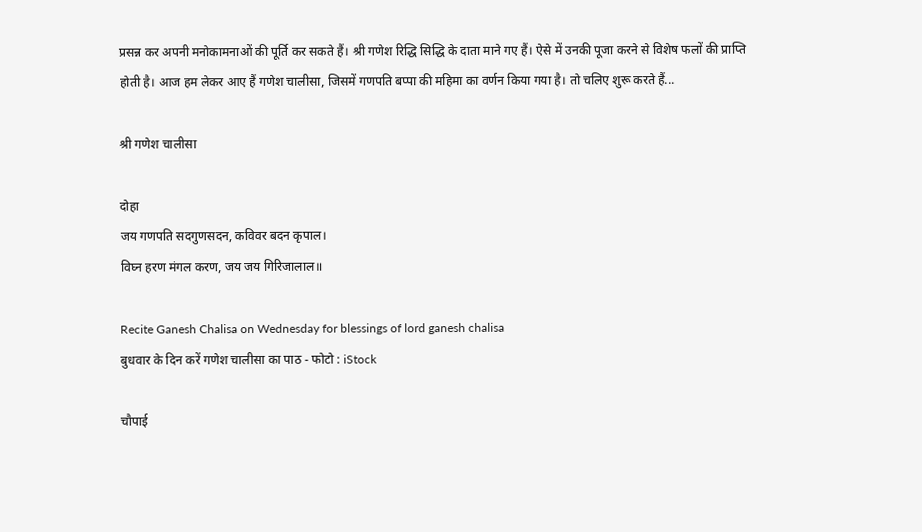प्रसन्न कर अपनी मनोकामनाओं की पूर्ति कर सकते हैं। श्री गणेश रिद्धि सिद्धि के दाता माने गए हैं। ऐसे में उनकी पूजा करने से विशेष फलों की प्राप्ति होती है। आज हम लेकर आए हैं गणेश चालीसा, जिसमें गणपति बप्पा की महिमा का वर्णन किया गया है। तो चलिए शुरू करते हैं...

श्री गणेश चालीसा

दोहा
जय गणपति सदगुणसदन, कविवर बदन कृपाल।
विघ्न हरण मंगल करण, जय जय गिरिजालाल॥

Recite Ganesh Chalisa on Wednesday for blessings of lord ganesh chalisa
बुधवार के दिन करें गणेश चालीसा का पाठ - फोटो : iStock

चौपाई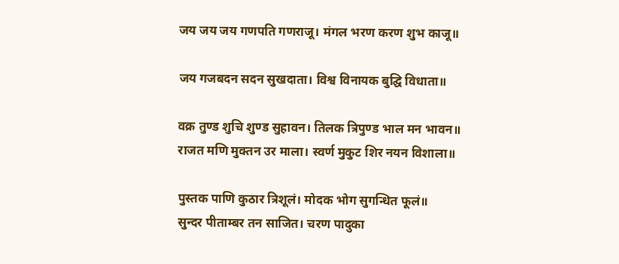जय जय जय गणपति गणराजू। मंगल भरण करण शुभ काजू॥

जय गजबदन सदन सुखदाता। विश्व विनायक बुद्घि विधाता॥

वक्र तुण्ड शुचि शुण्ड सुहावन। तिलक त्रिपुण्ड भाल मन भावन॥
राजत मणि मुक्तन उर माला। स्वर्ण मुकुट शिर नयन विशाला॥

पुस्तक पाणि कुठार त्रिशूलं। मोदक भोग सुगन्धित फूलं॥
सुन्दर पीताम्बर तन साजित। चरण पादुका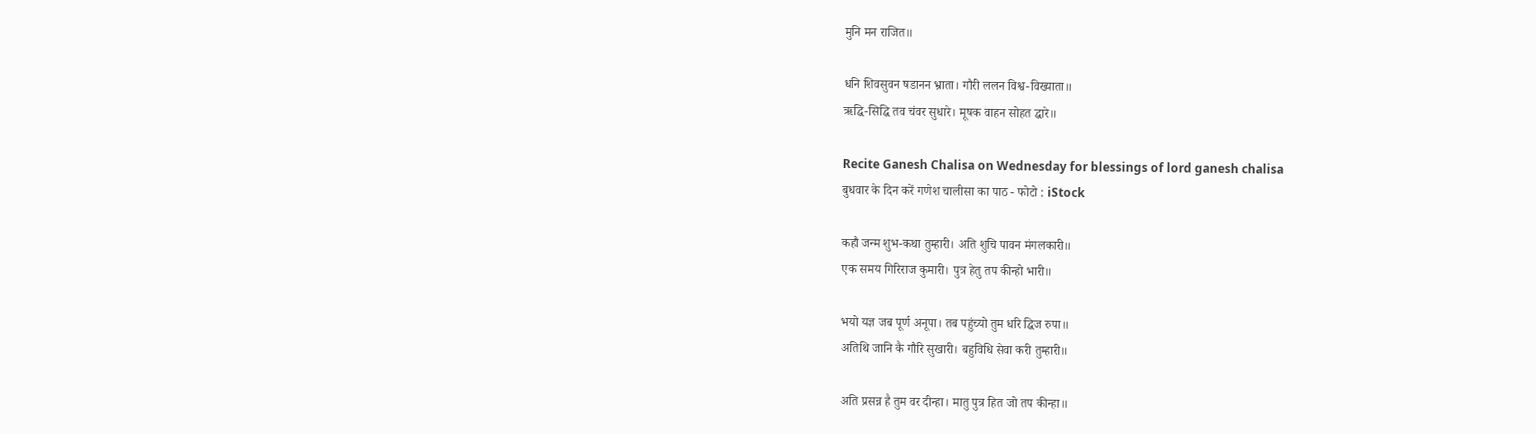मुनि मन राजित॥

धनि शिवसुवन षडानन भ्राता। गौरी ललन विश्व-विख्याता॥
ऋद्घि-सिद्घि तव चंवर सुधारे। मूषक वाहन सोहत द्घारे॥

Recite Ganesh Chalisa on Wednesday for blessings of lord ganesh chalisa
बुधवार के दिन करें गणेश चालीसा का पाठ - फोटो : iStock

कहौ जन्म शुभ-कथा तुम्हारी। अति शुचि पावन मंगलकारी॥
एक समय गिरिराज कुमारी। पुत्र हेतु तप कीन्हो भारी॥

भयो यज्ञ जब पूर्ण अनूपा। तब पहुंच्यो तुम धरि द्घिज रुपा॥
अतिथि जानि कै गौरि सुखारी। बहुविधि सेवा करी तुम्हारी॥

अति प्रसन्न है तुम वर दीन्हा। मातु पुत्र हित जो तप कीन्हा॥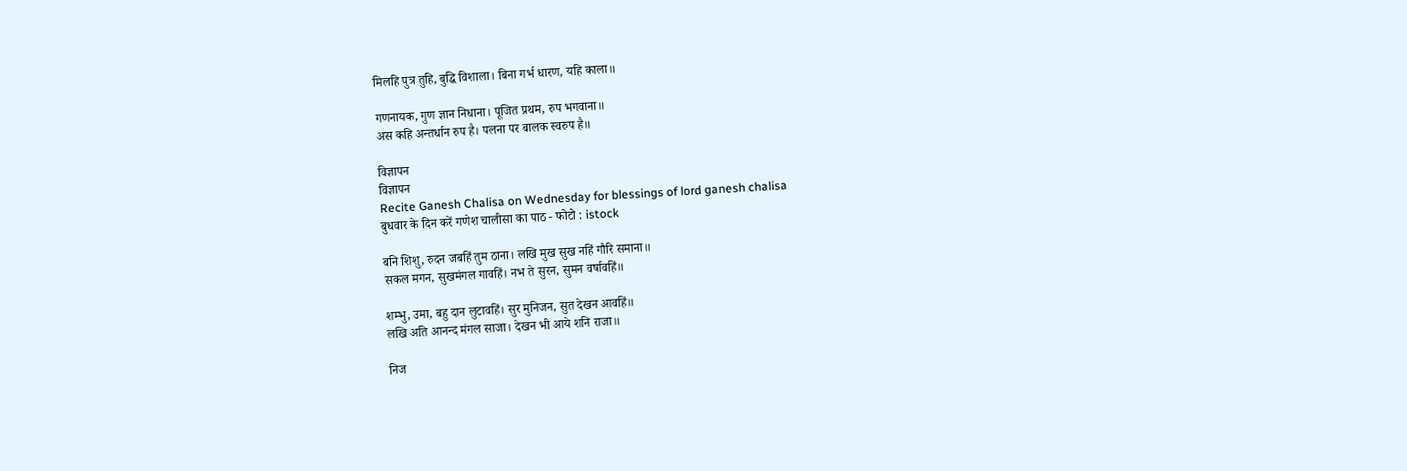मिलहि पुत्र तुहि, बुद्धि विशाला। बिना गर्भ धारण, यहि काला॥

गणनायक, गुण ज्ञान निधाना। पूजित प्रथम, रुप भगवाना॥
अस कहि अन्तर्धान रुप है। पलना पर बालक स्वरुप है॥

विज्ञापन
विज्ञापन
Recite Ganesh Chalisa on Wednesday for blessings of lord ganesh chalisa
बुधवार के दिन करें गणेश चालीसा का पाठ - फोटो : istock

बनि शिशु, रुदन जबहिं तुम ठाना। लखि मुख सुख नहिं गौरि समाना॥
सकल मगन, सुखमंगल गावहिं। नभ ते सुरन, सुमन वर्षावहिं॥

शम्भु, उमा, बहु दान लुटावहिं। सुर मुनिजन, सुत देखन आवहिं॥
लखि अति आनन्द मंगल साजा। देखन भी आये शनि राजा॥

निज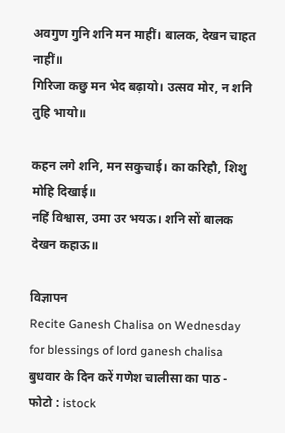अवगुण गुनि शनि मन माहीं। बालक, देखन चाहत नाहीं॥
गिरिजा कछु मन भेद बढ़ायो। उत्सव मोर, न शनि तुहि भायो॥

कहन लगे शनि, मन सकुचाई। का करिहौ, शिशु मोहि दिखाई॥
नहिं विश्वास, उमा उर भयऊ। शनि सों बालक देखन कहाऊ॥

विज्ञापन
Recite Ganesh Chalisa on Wednesday for blessings of lord ganesh chalisa
बुधवार के दिन करें गणेश चालीसा का पाठ - फोटो : istock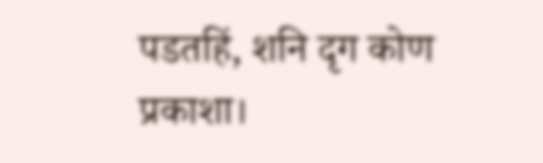पडतहिं, शनि दृग कोण प्रकाशा।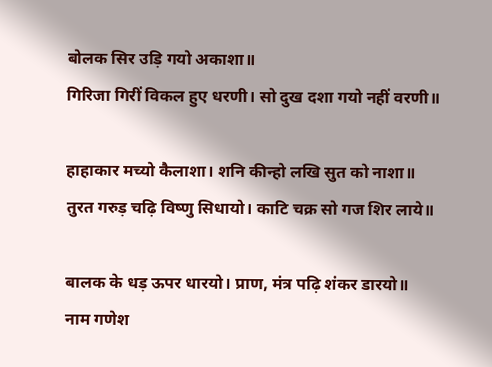बोलक सिर उड़ि गयो अकाशा॥
गिरिजा गिरीं विकल हुए धरणी। सो दुख दशा गयो नहीं वरणी॥

हाहाकार मच्यो कैलाशा। शनि कीन्हो लखि सुत को नाशा॥
तुरत गरुड़ चढ़ि विष्णु सिधायो। काटि चक्र सो गज शिर लाये॥

बालक के धड़ ऊपर धारयो। प्राण, मंत्र पढ़ि शंकर डारयो॥
नाम गणेश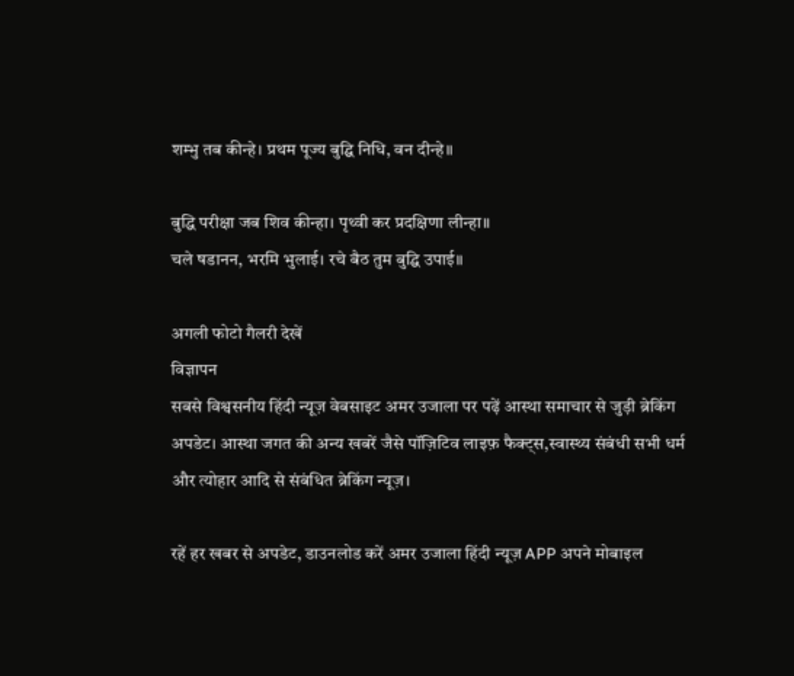शम्भु तब कीन्हे। प्रथम पूज्य बुद्घि निधि, वन दीन्हे॥

बुद्धि परीक्षा जब शिव कीन्हा। पृथ्वी कर प्रदक्षिणा लीन्हा॥
चले षडानन, भरमि भुलाई। रचे बैठ तुम बुद्घि उपाई॥

अगली फोटो गैलरी देखें
विज्ञापन
सबसे विश्वसनीय हिंदी न्यूज़ वेबसाइट अमर उजाला पर पढ़ें आस्था समाचार से जुड़ी ब्रेकिंग अपडेट। आस्था जगत की अन्य खबरें जैसे पॉज़िटिव लाइफ़ फैक्ट्स,स्वास्थ्य संबंधी सभी धर्म और त्योहार आदि से संबंधित ब्रेकिंग न्यूज़।

रहें हर खबर से अपडेट, डाउनलोड करें अमर उजाला हिंदी न्यूज़ APP अपने मोबाइल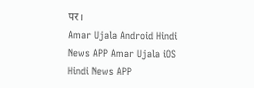पर।
Amar Ujala Android Hindi News APP Amar Ujala iOS Hindi News APP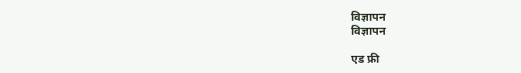विज्ञापन
विज्ञापन

एड फ्री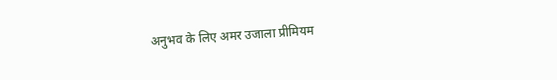अनुभव के लिए अमर उजाला प्रीमियम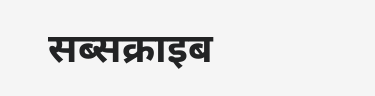सब्सक्राइब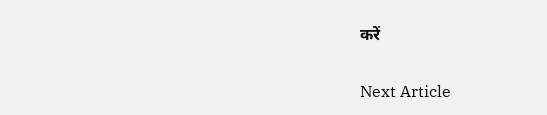करें

Next Article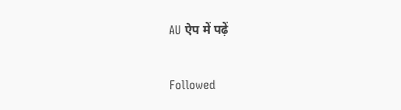AU ऐप में पढ़ें

Followed